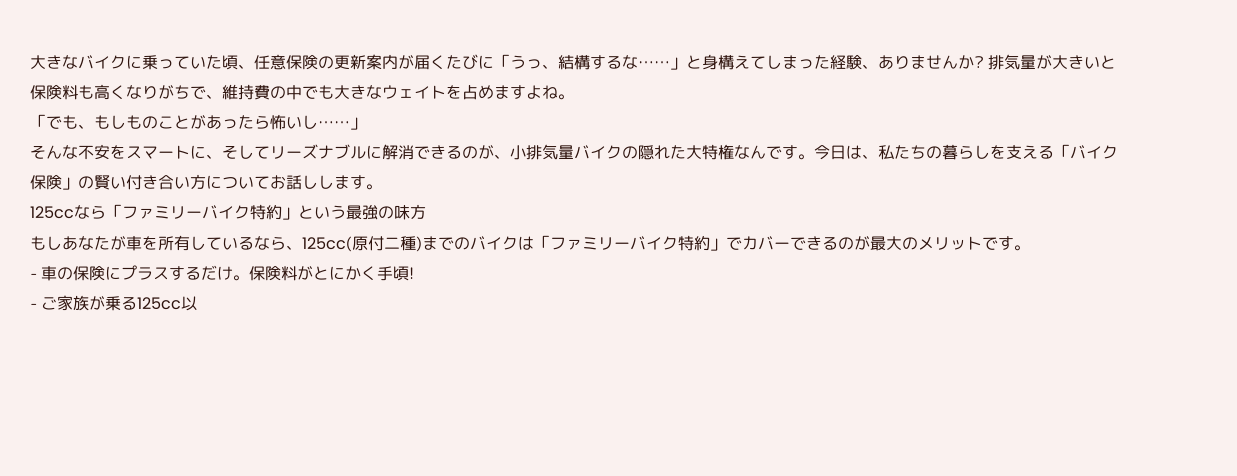大きなバイクに乗っていた頃、任意保険の更新案内が届くたびに「うっ、結構するな……」と身構えてしまった経験、ありませんか? 排気量が大きいと保険料も高くなりがちで、維持費の中でも大きなウェイトを占めますよね。
「でも、もしものことがあったら怖いし……」
そんな不安をスマートに、そしてリーズナブルに解消できるのが、小排気量バイクの隠れた大特権なんです。今日は、私たちの暮らしを支える「バイク保険」の賢い付き合い方についてお話しします。
125ccなら「ファミリーバイク特約」という最強の味方
もしあなたが車を所有しているなら、125cc(原付二種)までのバイクは「ファミリーバイク特約」でカバーできるのが最大のメリットです。
- 車の保険にプラスするだけ。保険料がとにかく手頃!
- ご家族が乗る125cc以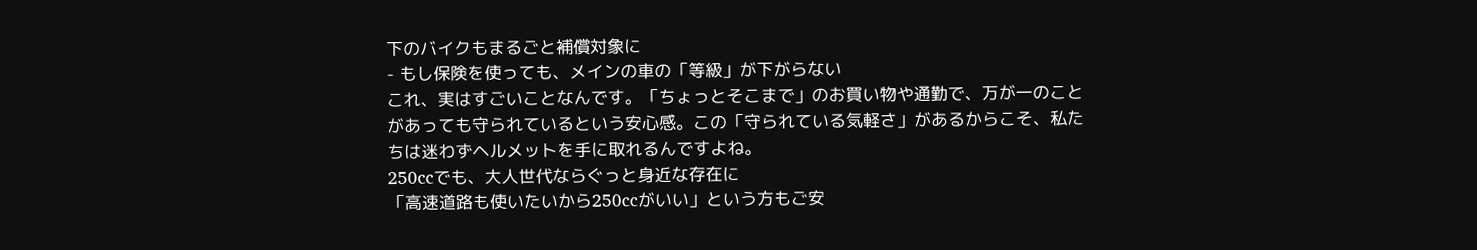下のバイクもまるごと補償対象に
- もし保険を使っても、メインの車の「等級」が下がらない
これ、実はすごいことなんです。「ちょっとそこまで」のお買い物や通勤で、万が一のことがあっても守られているという安心感。この「守られている気軽さ」があるからこそ、私たちは迷わずヘルメットを手に取れるんですよね。
250ccでも、大人世代ならぐっと身近な存在に
「高速道路も使いたいから250ccがいい」という方もご安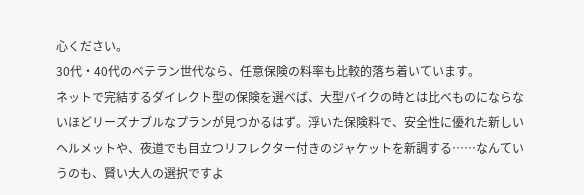心ください。
30代・40代のベテラン世代なら、任意保険の料率も比較的落ち着いています。
ネットで完結するダイレクト型の保険を選べば、大型バイクの時とは比べものにならないほどリーズナブルなプランが見つかるはず。浮いた保険料で、安全性に優れた新しいヘルメットや、夜道でも目立つリフレクター付きのジャケットを新調する……なんていうのも、賢い大人の選択ですよ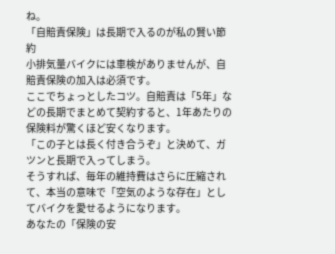ね。
「自賠責保険」は長期で入るのが私の賢い節約
小排気量バイクには車検がありませんが、自賠責保険の加入は必須です。
ここでちょっとしたコツ。自賠責は「5年」などの長期でまとめて契約すると、1年あたりの保険料が驚くほど安くなります。
「この子とは長く付き合うぞ」と決めて、ガツンと長期で入ってしまう。
そうすれば、毎年の維持費はさらに圧縮されて、本当の意味で「空気のような存在」としてバイクを愛せるようになります。
あなたの「保険の安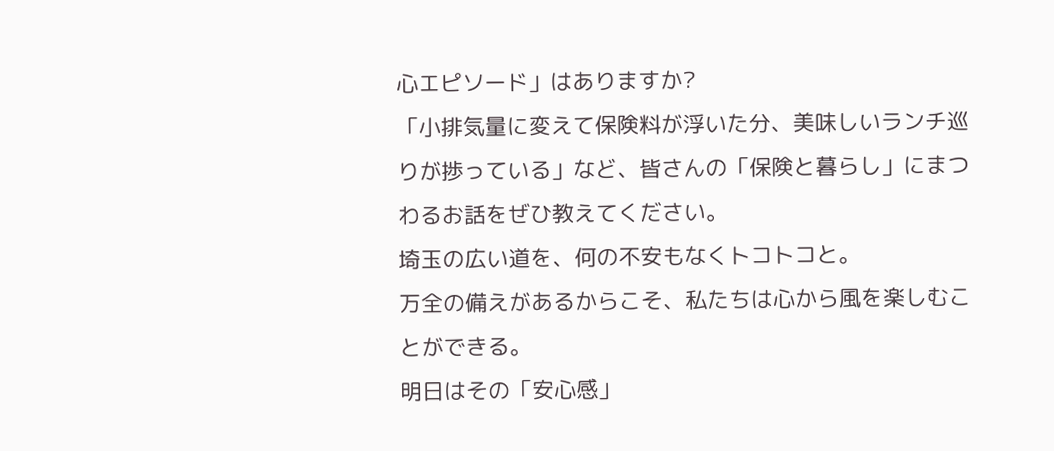心エピソード」はありますか?
「小排気量に変えて保険料が浮いた分、美味しいランチ巡りが捗っている」など、皆さんの「保険と暮らし」にまつわるお話をぜひ教えてください。
埼玉の広い道を、何の不安もなくトコトコと。
万全の備えがあるからこそ、私たちは心から風を楽しむことができる。
明日はその「安心感」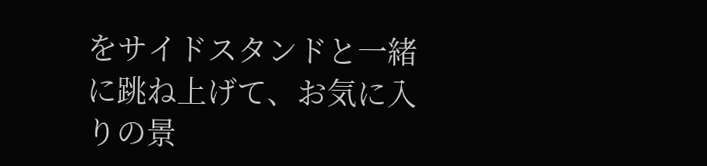をサイドスタンドと一緒に跳ね上げて、お気に入りの景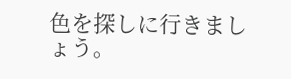色を探しに行きましょう。